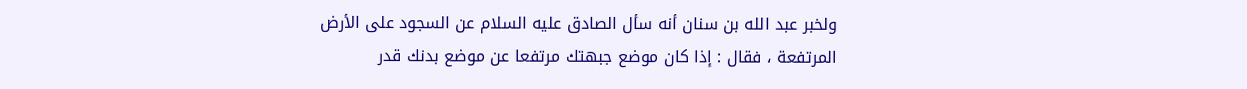ولخبر عبد الله بن سنان أنه سأل الصادق عليه السلام عن السجود على الأرض
المرتفعة ، فقال : إذا كان موضع جبهتك مرتفعا عن موضع بدنك قدر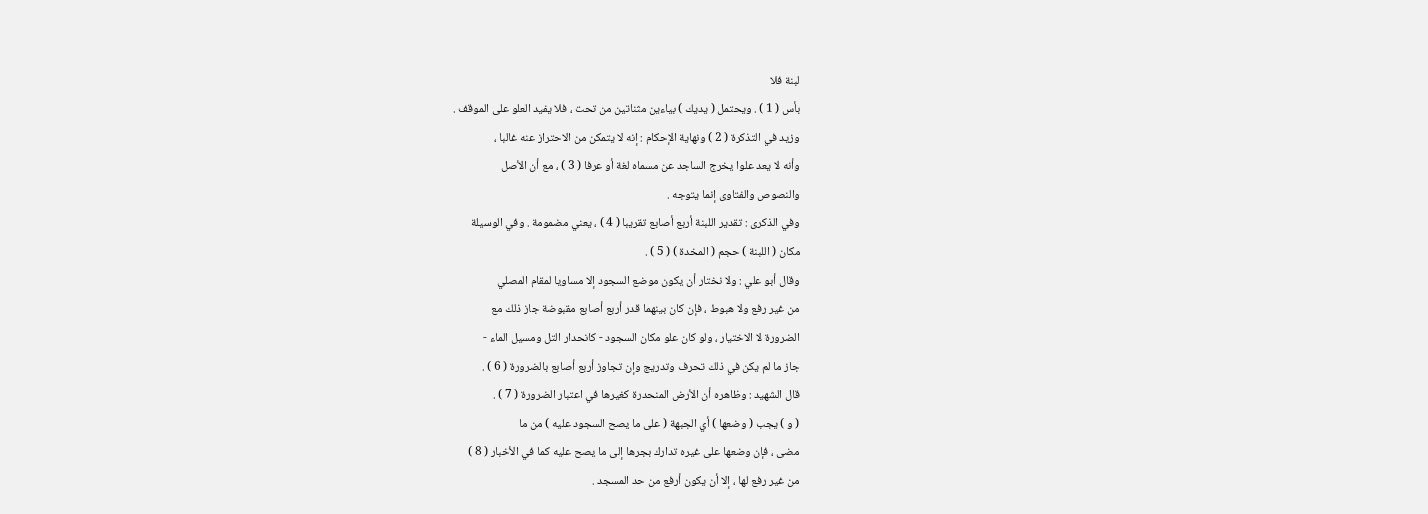لبنة فلا
بأس ( 1 ) . ويحتمل ( يديك ) بياءين مثناتين من تحت ، فلا يفيد العلو على الموقف .
وزيد في التذكرة ( 2 ) ونهاية الإحكام : إنه لا يتمكن من الاحتراز عنه غالبا ،
وأنه لا يعد علوا يخرج الساجد عن مسماه لغة أو عرفا ( 3 ) ، مع أن الأصل
والنصوص والفتاوى إنما يتوجه .
وفي الذكرى : تقدير اللبنة أربع أصابع تقريبا ( 4 ) ، يعني مضمومة . وفي الوسيلة
مكان ( اللبنة ) حجم ( المخدة ) ( 5 ) .
وقال أبو علي : ولا نختار أن يكون موضع السجود إلا مساويا لمقام المصلي
من غير رفع ولا هبوط ، فإن كان بينهما قدر أربع أصابع مقبوضة جاز ذلك مع
الضرورة لا الاختيار ، ولو كان علو مكان السجود - كانحدار التل ومسيل الماء -
جاز ما لم يكن في ذلك تحرف وتدريج وإن تجاوز أربع أصابع بالضرورة ( 6 ) .
قال الشهيد : وظاهره أن الأرض المنحدرة كغيرها في اعتبار الضرورة ( 7 ) .
( و ) يجب ( وضعها ) أي الجبهة ( على ما يصح السجود عليه ) من ما
مضى ، فإن وضعها على غيره تدارك بجرها إلى ما يصح عليه كما في الأخبار ( 8 )
من غير رفع لها ، إلا أن يكون أرفع من حد المسجد .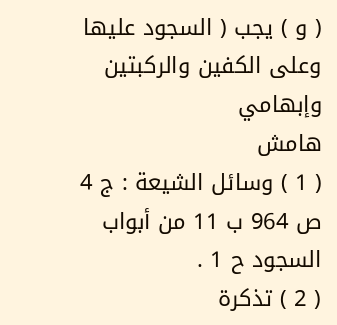( و ) يجب ( السجود عليها وعلى الكفين والركبتين وإبهامي
هامش
( 1 ) وسائل الشيعة : ج 4 ص 964 ب 11 من أبواب السجود ح 1 .
( 2 ) تذكرة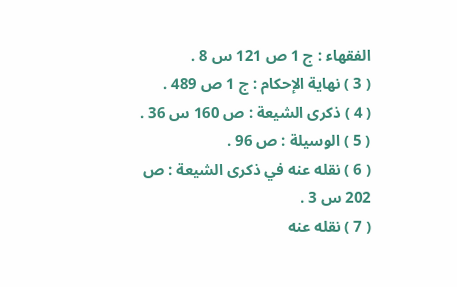الفقهاء : ج 1 ص 121 س 8 .
( 3 ) نهاية الإحكام : ج 1 ص 489 .
( 4 ) ذكرى الشيعة : ص 160 س 36 .
( 5 ) الوسيلة : ص 96 .
( 6 ) نقله عنه في ذكرى الشيعة : ص 202 س 3 .
( 7 ) نقله عنه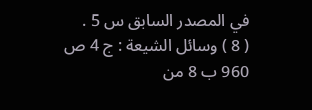في المصدر السابق س 5 .
( 8 ) وسائل الشيعة : ج 4 ص 960 ب 8 من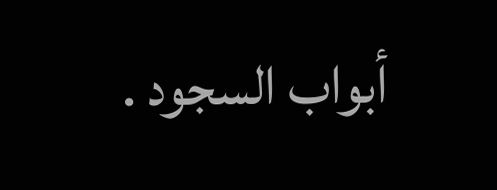أبواب السجود .